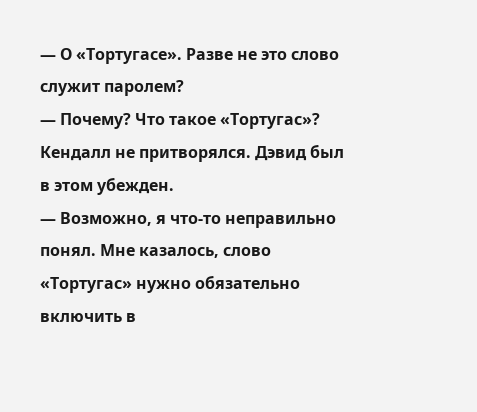— О «Тортугасе». Разве не это слово служит паролем?
— Почему? Что такое «Тортугас»?
Кендалл не притворялся. Дэвид был в этом убежден.
— Возможно, я что-то неправильно понял. Мне казалось, слово «Тортугас» нужно обязательно включить в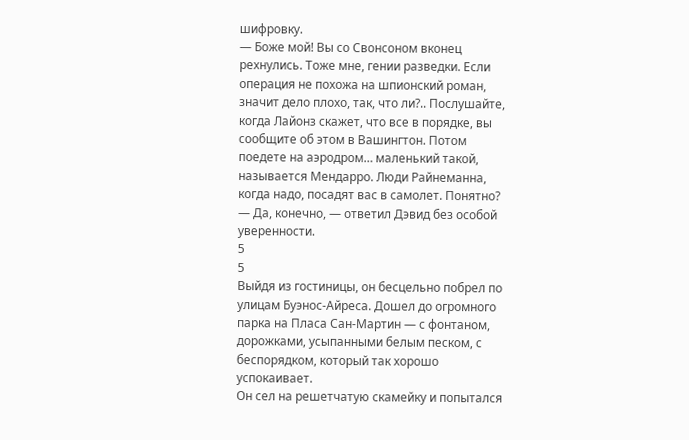шифровку.
— Боже мой! Вы со Свонсоном вконец рехнулись. Тоже мне, гении разведки. Если операция не похожа на шпионский роман, значит дело плохо, так, что ли?.. Послушайте, когда Лайонз скажет, что все в порядке, вы сообщите об этом в Вашингтон. Потом поедете на аэродром… маленький такой, называется Мендарро. Люди Райнеманна, когда надо, посадят вас в самолет. Понятно?
— Да, конечно, — ответил Дэвид без особой уверенности.
5
5
Выйдя из гостиницы, он бесцельно побрел по улицам Буэнос-Айреса. Дошел до огромного парка на Пласа Сан-Мартин — с фонтаном, дорожками, усыпанными белым песком, с беспорядком, который так хорошо успокаивает.
Он сел на решетчатую скамейку и попытался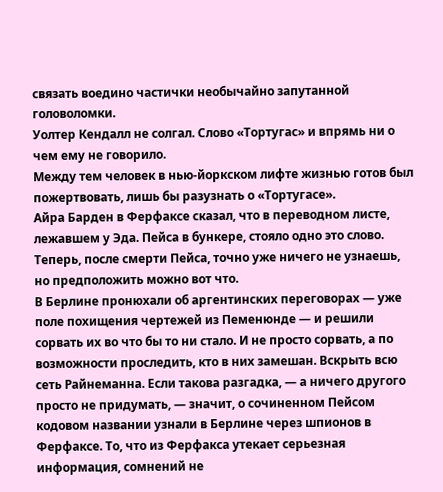связать воедино частички необычайно запутанной головоломки.
Уолтер Кендалл не солгал. Слово «Тортугас» и впрямь ни о чем ему не говорило.
Между тем человек в нью-йоркском лифте жизнью готов был пожертвовать, лишь бы разузнать о «Тортугасе».
Айра Барден в Ферфаксе сказал, что в переводном листе, лежавшем у Эда. Пейса в бункере, стояло одно это слово. Теперь, после смерти Пейса, точно уже ничего не узнаешь, но предположить можно вот что.
В Берлине пронюхали об аргентинских переговорах — уже поле похищения чертежей из Пеменюнде — и решили сорвать их во что бы то ни стало. И не просто сорвать, а по возможности проследить, кто в них замешан. Вскрыть всю сеть Райнеманна. Если такова разгадка, — а ничего другого просто не придумать, — значит, о сочиненном Пейсом кодовом названии узнали в Берлине через шпионов в Ферфаксе. То, что из Ферфакса утекает серьезная информация, сомнений не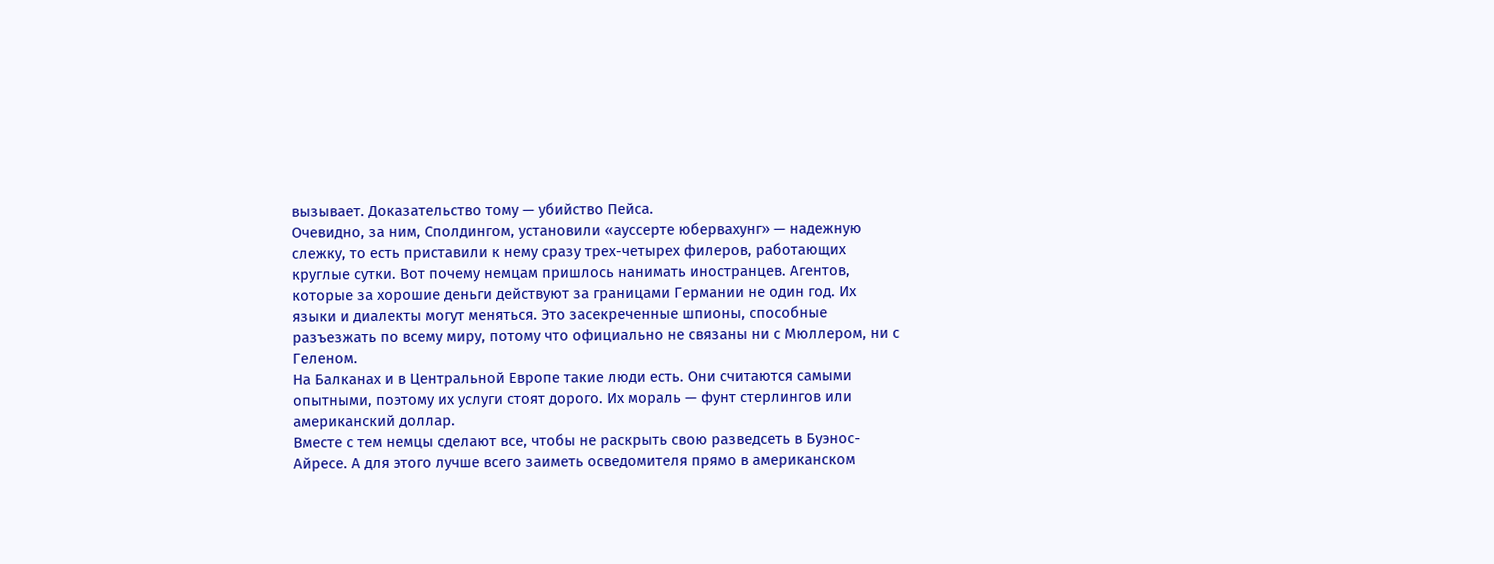вызывает. Доказательство тому — убийство Пейса.
Очевидно, за ним, Сполдингом, установили «ауссерте юбервахунг» — надежную слежку, то есть приставили к нему сразу трех-четырех филеров, работающих круглые сутки. Вот почему немцам пришлось нанимать иностранцев. Агентов, которые за хорошие деньги действуют за границами Германии не один год. Их языки и диалекты могут меняться. Это засекреченные шпионы, способные разъезжать по всему миру, потому что официально не связаны ни с Мюллером, ни с Геленом.
На Балканах и в Центральной Европе такие люди есть. Они считаются самыми опытными, поэтому их услуги стоят дорого. Их мораль — фунт стерлингов или американский доллар.
Вместе с тем немцы сделают все, чтобы не раскрыть свою разведсеть в Буэнос-Айресе. А для этого лучше всего заиметь осведомителя прямо в американском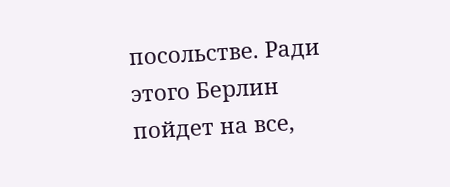посольстве. Ради этого Берлин пойдет на все,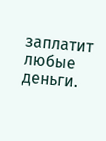заплатит любые деньги.